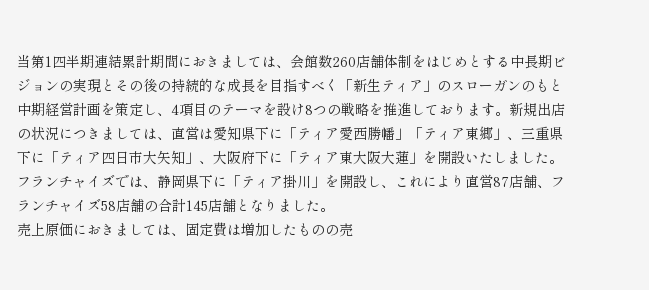当第1四半期連結累計期間におきましては、会館数260店舗体制をはじめとする中長期ビジョンの実現とその後の持続的な成長を目指すべく「新生ティア」のスローガンのもと中期経営計画を策定し、4項目のテーマを設け8つの戦略を推進しております。新規出店の状況につきましては、直営は愛知県下に「ティア愛西勝幡」「ティア東郷」、三重県下に「ティア四日市大矢知」、大阪府下に「ティア東大阪大蓮」を開設いたしました。フランチャイズでは、静岡県下に「ティア掛川」を開設し、これにより直営87店舗、フランチャイズ58店舗の合計145店舗となりました。
売上原価におきましては、固定費は増加したものの売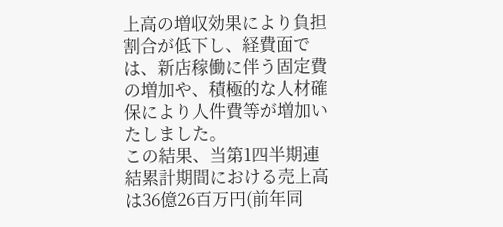上高の増収効果により負担割合が低下し、経費面では、新店稼働に伴う固定費の増加や、積極的な人材確保により人件費等が増加いたしました。
この結果、当第1四半期連結累計期間における売上高は36億26百万円(前年同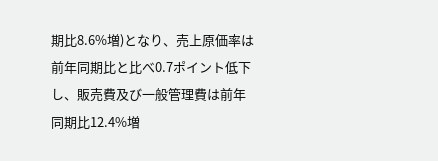期比8.6%増)となり、売上原価率は前年同期比と比べ0.7ポイント低下し、販売費及び一般管理費は前年同期比12.4%増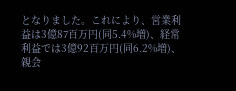となりました。これにより、営業利益は3億87百万円(同5.4%増)、経常利益では3億92百万円(同6.2%増)、親会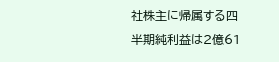社株主に帰属する四半期純利益は2億61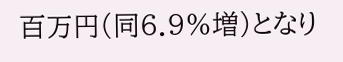百万円(同6.9%増)となり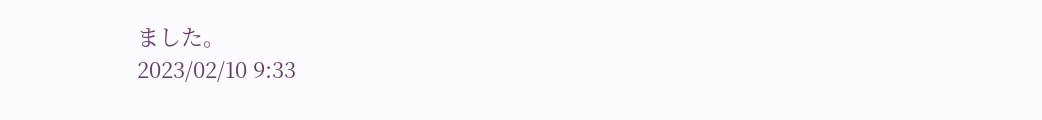ました。
2023/02/10 9:33